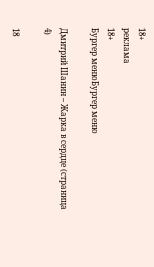18+
реклама
18+
Бургер менюБургер меню

Дмитрий Шанин – Жарка в сердце (страница 4)

18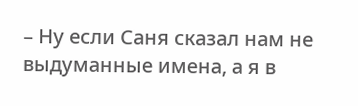– Ну если Саня сказал нам не выдуманные имена, а я в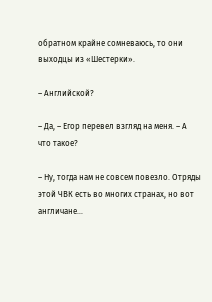обратном крайне сомневаюсь, то они выходцы из «Шестерки».

– Английской?

– Да, – Егор перевел взгляд на меня. – А что такое?

– Ну, тогда нам не совсем повезло. Отряды этой ЧВК есть во многих странах, но вот англичане…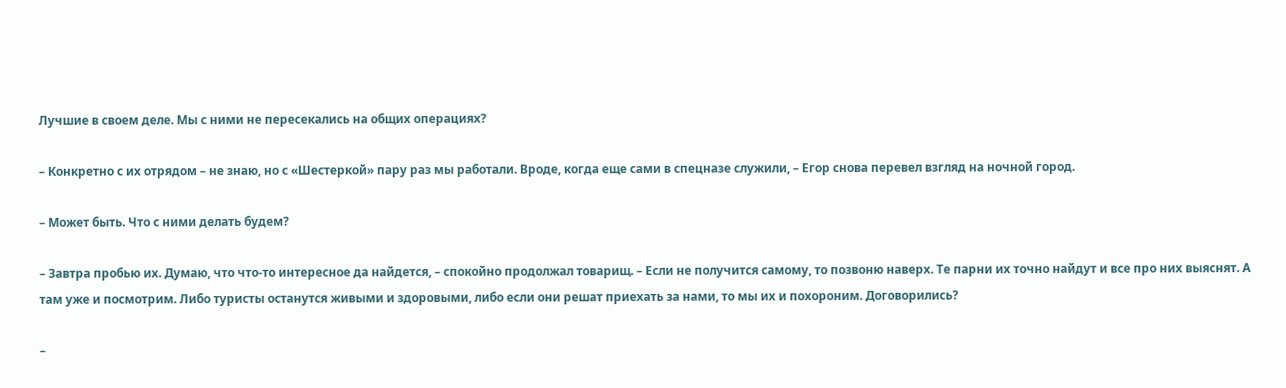Лучшие в своем деле. Мы с ними не пересекались на общих операциях?

– Конкретно с их отрядом – не знаю, но с «Шестеркой» пару раз мы работали. Вроде, когда еще сами в спецназе служили, – Егор снова перевел взгляд на ночной город.

– Может быть. Что с ними делать будем?

– Завтра пробью их. Думаю, что что-то интересное да найдется, – спокойно продолжал товарищ. – Если не получится самому, то позвоню наверх. Те парни их точно найдут и все про них выяснят. А там уже и посмотрим. Либо туристы останутся живыми и здоровыми, либо если они решат приехать за нами, то мы их и похороним. Договорились?

–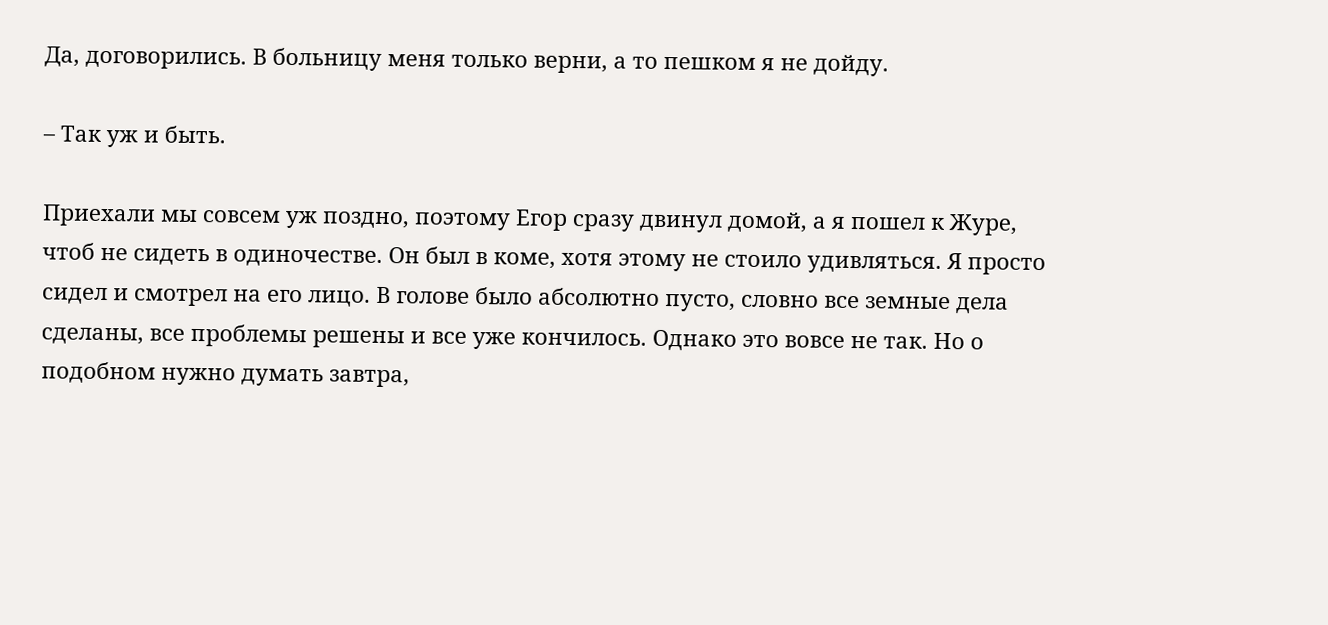Да, договорились. В больницу меня только верни, а то пешком я не дойду.

– Так уж и быть.

Приехали мы совсем уж поздно, поэтому Егор сразу двинул домой, а я пошел к Журе, чтоб не сидеть в одиночестве. Он был в коме, хотя этому не стоило удивляться. Я просто сидел и смотрел на его лицо. В голове было абсолютно пусто, словно все земные дела сделаны, все проблемы решены и все уже кончилось. Однако это вовсе не так. Но о подобном нужно думать завтра,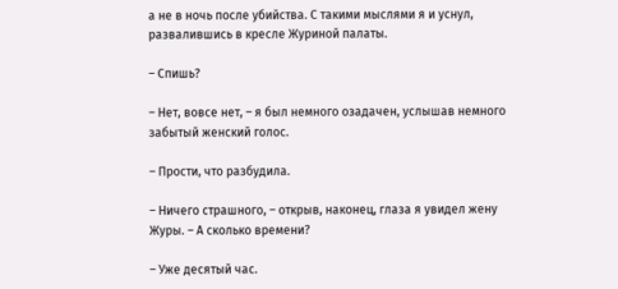а не в ночь после убийства. С такими мыслями я и уснул, развалившись в кресле Журиной палаты.

– Спишь?

– Нет, вовсе нет, – я был немного озадачен, услышав немного забытый женский голос.

– Прости, что разбудила.

– Ничего страшного, – открыв, наконец, глаза я увидел жену Журы. – А сколько времени?

– Уже десятый час.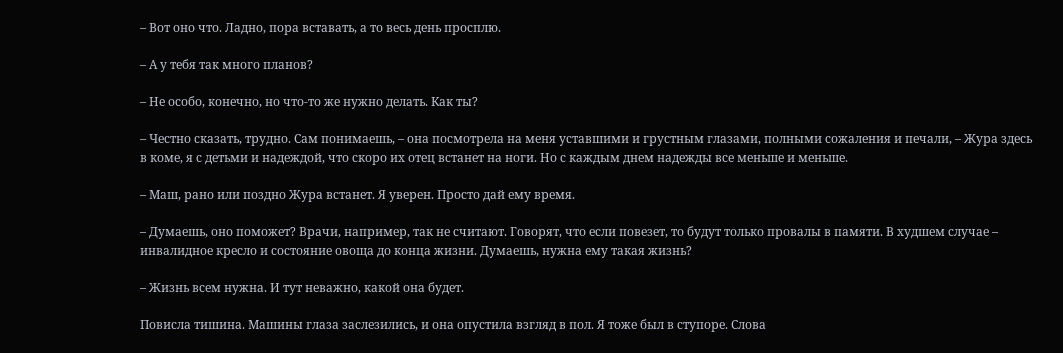– Вот оно что. Ладно, пора вставать, а то весь день просплю.

– А у тебя так много планов?

– Не особо, конечно, но что-то же нужно делать. Как ты?

– Честно сказать, трудно. Сам понимаешь, – она посмотрела на меня уставшими и грустным глазами, полными сожаления и печали, – Жура здесь в коме, я с детьми и надеждой, что скоро их отец встанет на ноги. Но с каждым днем надежды все меньше и меньше.

– Маш, рано или поздно Жура встанет. Я уверен. Просто дай ему время.

– Думаешь, оно поможет? Врачи, например, так не считают. Говорят, что если повезет, то будут только провалы в памяти. В худшем случае – инвалидное кресло и состояние овоща до конца жизни. Думаешь, нужна ему такая жизнь?

– Жизнь всем нужна. И тут неважно, какой она будет.

Повисла тишина. Машины глаза заслезились, и она опустила взгляд в пол. Я тоже был в ступоре. Слова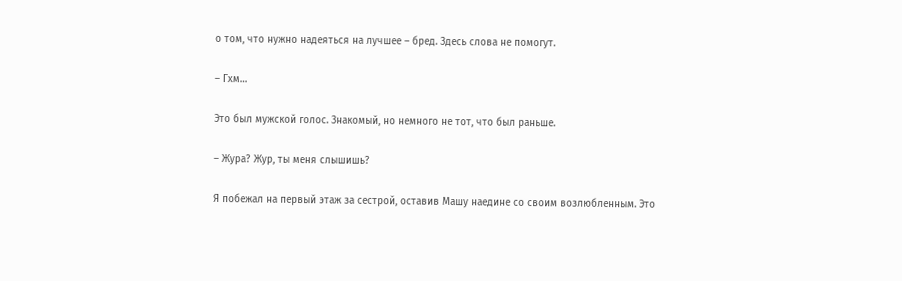о том, что нужно надеяться на лучшее – бред. Здесь слова не помогут.

– Гхм…

Это был мужской голос. Знакомый, но немного не тот, что был раньше.

– Жура? Жур, ты меня слышишь?

Я побежал на первый этаж за сестрой, оставив Машу наедине со своим возлюбленным. Это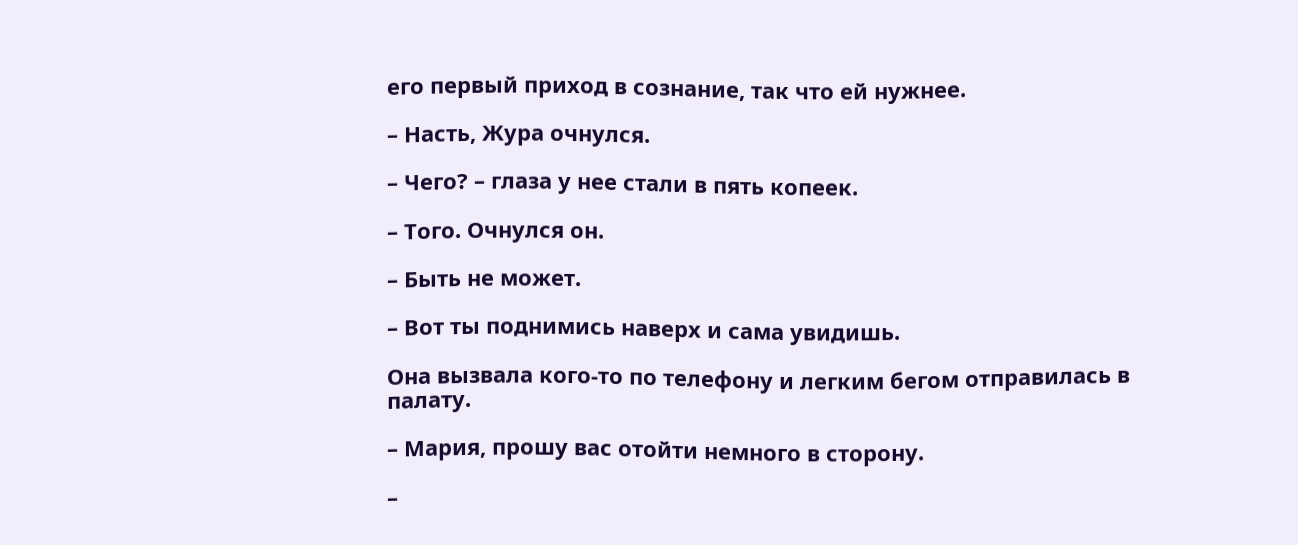его первый приход в сознание, так что ей нужнее.

– Насть, Жура очнулся.

– Чего? – глаза у нее стали в пять копеек.

– Того. Очнулся он.

– Быть не может.

– Вот ты поднимись наверх и сама увидишь.

Она вызвала кого-то по телефону и легким бегом отправилась в палату.

– Мария, прошу вас отойти немного в сторону.

–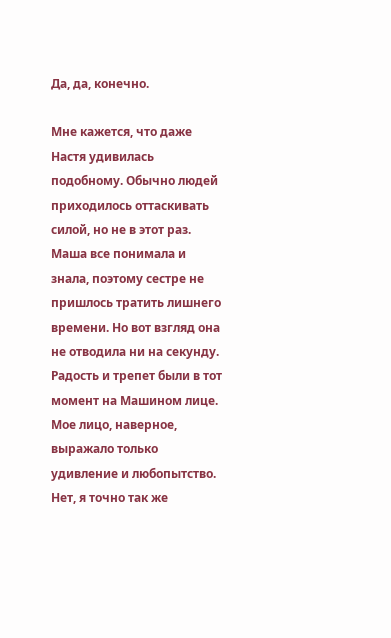Да, да, конечно.

Мне кажется, что даже Настя удивилась подобному. Обычно людей приходилось оттаскивать силой, но не в этот раз. Маша все понимала и знала, поэтому сестре не пришлось тратить лишнего времени. Но вот взгляд она не отводила ни на секунду. Радость и трепет были в тот момент на Машином лице. Мое лицо, наверное, выражало только удивление и любопытство. Нет, я точно так же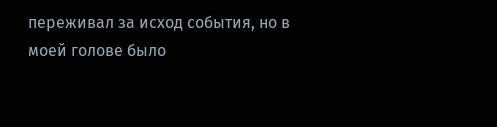переживал за исход события, но в моей голове было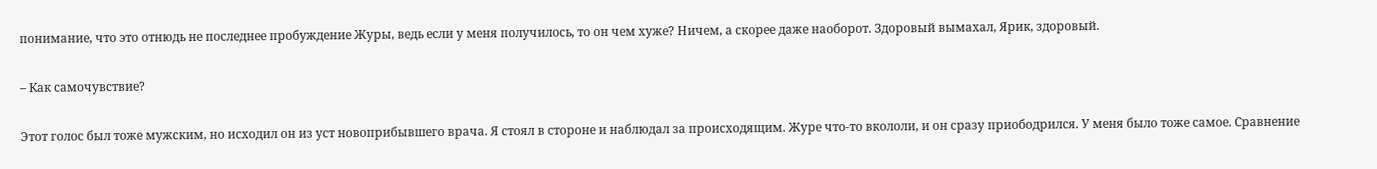понимание, что это отнюдь не последнее пробуждение Журы, ведь если у меня получилось, то он чем хуже? Ничем, а скорее даже наоборот. Здоровый вымахал, Ярик, здоровый.

– Как самочувствие?

Этот голос был тоже мужским, но исходил он из уст новоприбывшего врача. Я стоял в стороне и наблюдал за происходящим. Журе что-то вкололи, и он сразу приободрился. У меня было тоже самое. Сравнение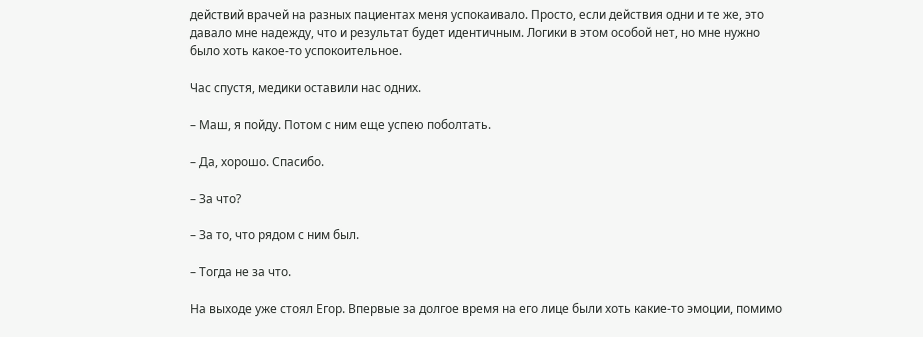действий врачей на разных пациентах меня успокаивало. Просто, если действия одни и те же, это давало мне надежду, что и результат будет идентичным. Логики в этом особой нет, но мне нужно было хоть какое-то успокоительное.

Час спустя, медики оставили нас одних.

– Маш, я пойду. Потом с ним еще успею поболтать.

– Да, хорошо. Спасибо.

– За что?

– За то, что рядом с ним был.

– Тогда не за что.

На выходе уже стоял Егор. Впервые за долгое время на его лице были хоть какие-то эмоции, помимо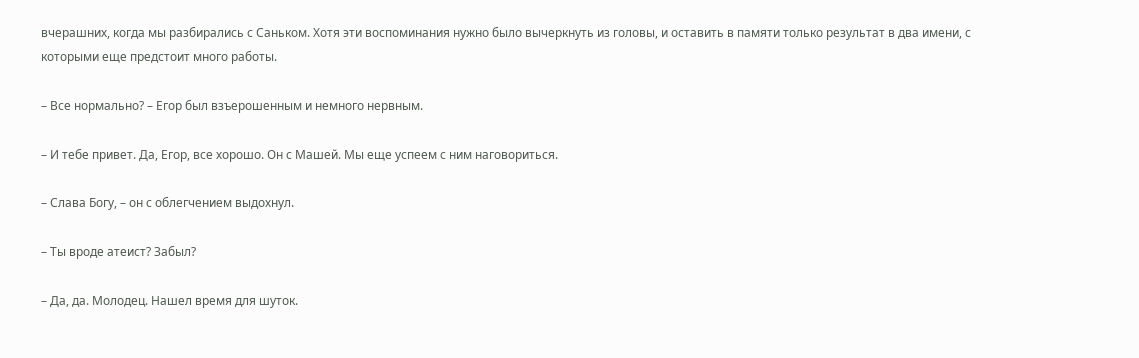вчерашних, когда мы разбирались с Саньком. Хотя эти воспоминания нужно было вычеркнуть из головы, и оставить в памяти только результат в два имени, с которыми еще предстоит много работы.

– Все нормально? – Егор был взъерошенным и немного нервным.

– И тебе привет. Да, Егор, все хорошо. Он с Машей. Мы еще успеем с ним наговориться.

– Слава Богу, – он с облегчением выдохнул.

– Ты вроде атеист? Забыл?

– Да, да. Молодец. Нашел время для шуток.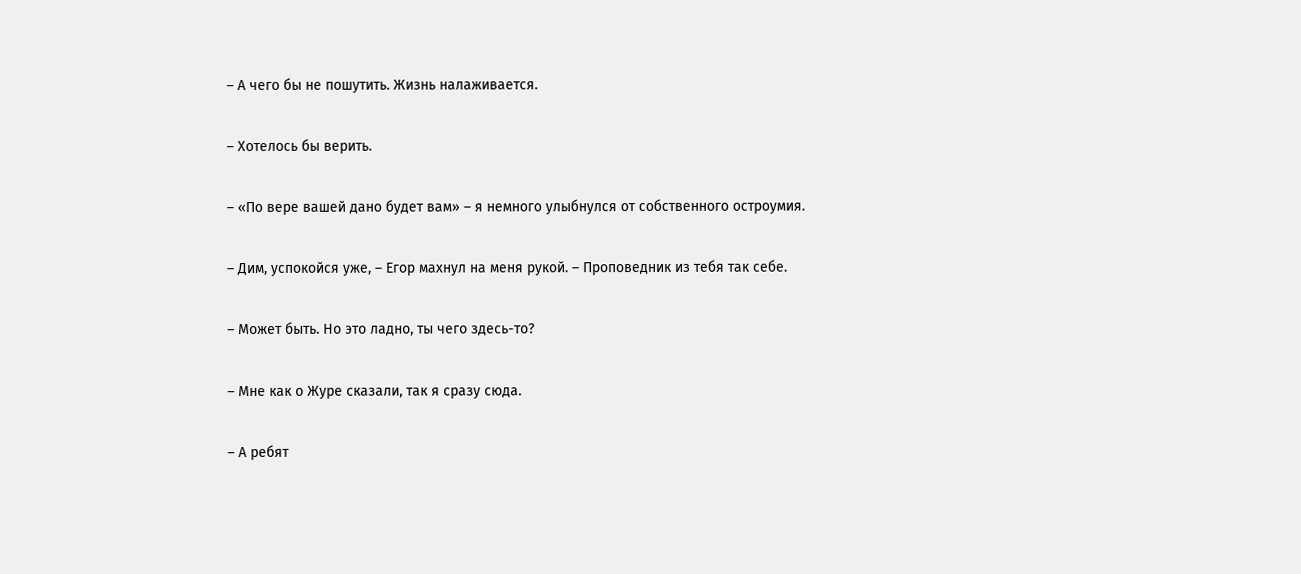– А чего бы не пошутить. Жизнь налаживается.

– Хотелось бы верить.

– «По вере вашей дано будет вам» – я немного улыбнулся от собственного остроумия.

– Дим, успокойся уже, – Егор махнул на меня рукой. – Проповедник из тебя так себе.

– Может быть. Но это ладно, ты чего здесь-то?

– Мне как о Журе сказали, так я сразу сюда.

– А ребят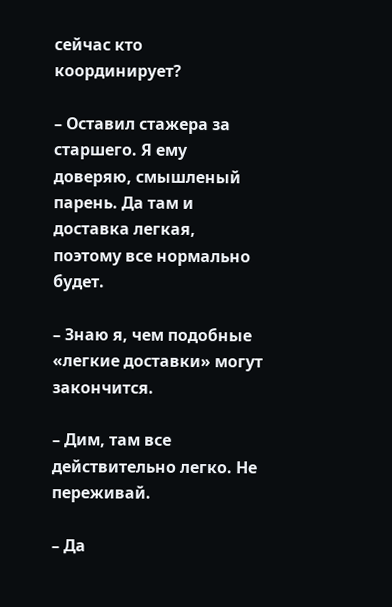сейчас кто координирует?

– Оставил стажера за старшего. Я ему доверяю, смышленый парень. Да там и доставка легкая, поэтому все нормально будет.

– Знаю я, чем подобные «легкие доставки» могут закончится.

– Дим, там все действительно легко. Не переживай.

– Да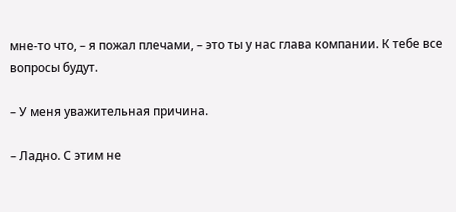мне-то что, – я пожал плечами, – это ты у нас глава компании. К тебе все вопросы будут.

– У меня уважительная причина.

– Ладно. С этим не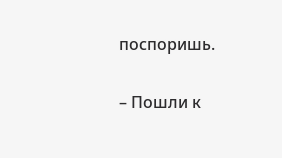поспоришь.

– Пошли к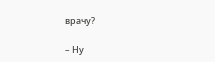врачу?

– Ну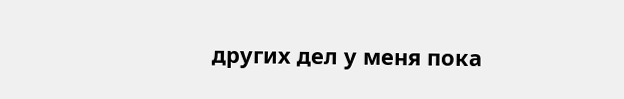других дел у меня пока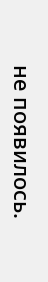не появилось.